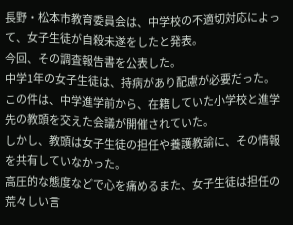長野・松本市教育委員会は、中学校の不適切対応によって、女子生徒が自殺未遂をしたと発表。
今回、その調査報告書を公表した。
中学1年の女子生徒は、持病があり配慮が必要だった。
この件は、中学進学前から、在籍していた小学校と進学先の教頭を交えた会議が開催されていた。
しかし、教頭は女子生徒の担任や養護教諭に、その情報を共有していなかった。
高圧的な態度などで心を痛めるまた、女子生徒は担任の荒々しい言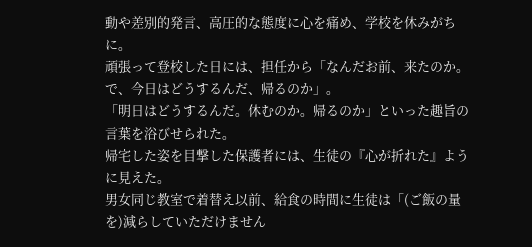動や差別的発言、高圧的な態度に心を痛め、学校を休みがちに。
頑張って登校した日には、担任から「なんだお前、来たのか。で、今日はどうするんだ、帰るのか」。
「明日はどうするんだ。休むのか。帰るのか」といった趣旨の言葉を浴びせられた。
帰宅した姿を目撃した保護者には、生徒の『心が折れた』ように見えた。
男女同じ教室で着替え以前、給食の時間に生徒は「(ご飯の量を)減らしていただけません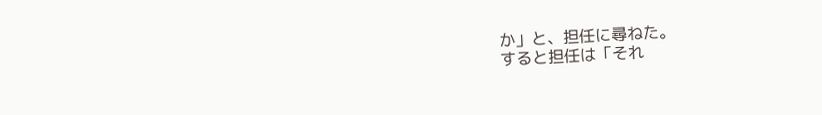か」と、担任に尋ねた。
すると担任は「それ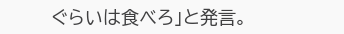ぐらいは食べろ」と発言。